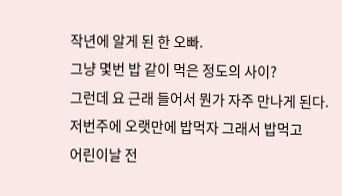작년에 알게 된 한 오빠.
그냥 몇번 밥 같이 먹은 정도의 사이?
그런데 요 근래 들어서 뭔가 자주 만나게 된다.
저번주에 오랫만에 밥먹자 그래서 밥먹고
어린이날 전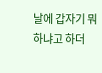날에 갑자기 뭐하냐고 하더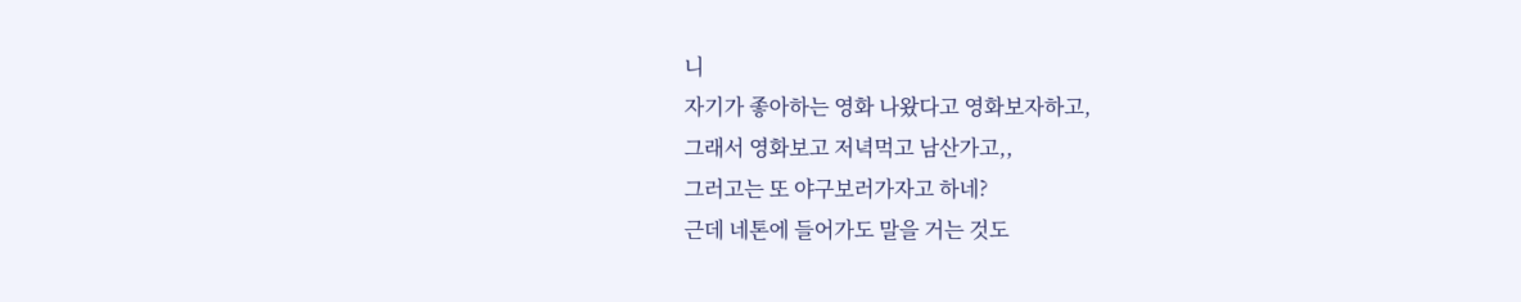니
자기가 좋아하는 영화 나왔다고 영화보자하고,
그래서 영화보고 저녁먹고 남산가고,,
그러고는 또 야구보러가자고 하네?
근데 네톤에 들어가도 말을 거는 것도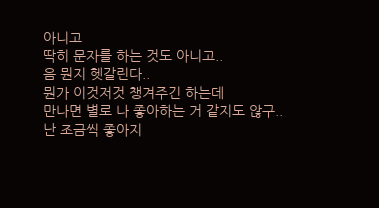아니고
딱히 문자를 하는 것도 아니고..
음 뭔지 헷갈린다..
뭔가 이것저것 챙겨주긴 하는데
만나면 별로 나 좋아하는 거 같지도 않구..
난 조금씩 좋아지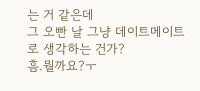는 거 같은데
그 오빤 날 그냥 데이트메이트로 생각하는 건가?
흠.뭘까요?ㅜ